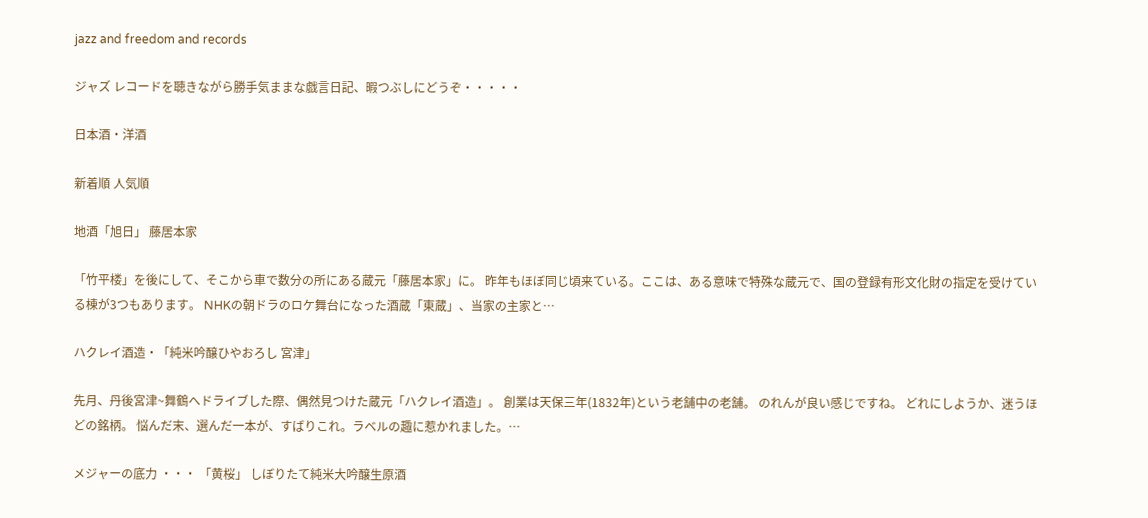jazz and freedom and records

ジャズ レコードを聴きながら勝手気ままな戯言日記、暇つぶしにどうぞ・・・・・

日本酒・洋酒

新着順 人気順

地酒「旭日」 藤居本家

「竹平楼」を後にして、そこから車で数分の所にある蔵元「藤居本家」に。 昨年もほぼ同じ頃来ている。ここは、ある意味で特殊な蔵元で、国の登録有形文化財の指定を受けている棟が3つもあります。 NHKの朝ドラのロケ舞台になった酒蔵「東蔵」、当家の主家と…

ハクレイ酒造・「純米吟醸ひやおろし 宮津」

先月、丹後宮津~舞鶴へドライブした際、偶然見つけた蔵元「ハクレイ酒造」。 創業は天保三年(1832年)という老舗中の老舗。 のれんが良い感じですね。 どれにしようか、迷うほどの銘柄。 悩んだ末、選んだ一本が、すばりこれ。ラベルの趣に惹かれました。…

メジャーの底力 ・・・ 「黄桜」 しぼりたて純米大吟醸生原酒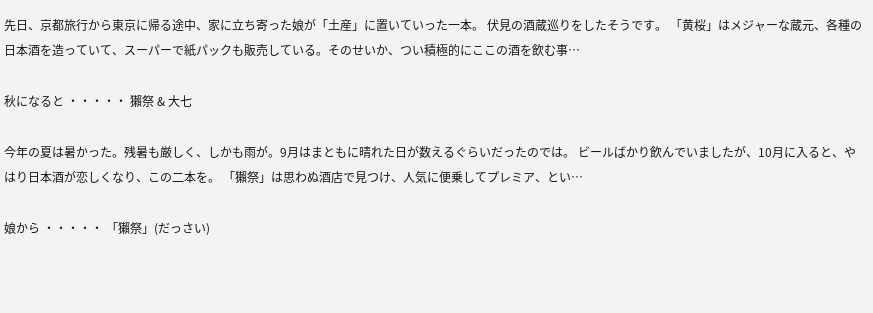先日、京都旅行から東京に帰る途中、家に立ち寄った娘が「土産」に置いていった一本。 伏見の酒蔵巡りをしたそうです。 「黄桜」はメジャーな蔵元、各種の日本酒を造っていて、スーパーで紙パックも販売している。そのせいか、つい積極的にここの酒を飲む事…

秋になると ・・・・・ 獺祭 & 大七

今年の夏は暑かった。残暑も厳しく、しかも雨が。9月はまともに晴れた日が数えるぐらいだったのでは。 ビールばかり飲んでいましたが、10月に入ると、やはり日本酒が恋しくなり、この二本を。 「獺祭」は思わぬ酒店で見つけ、人気に便乗してプレミア、とい…

娘から ・・・・・ 「獺祭」(だっさい)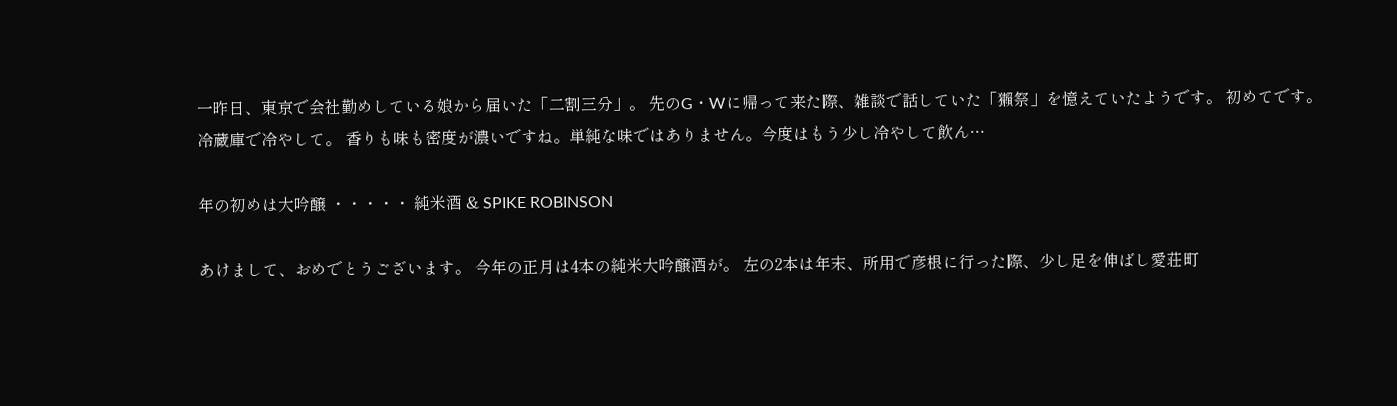一昨日、東京で会社勤めしている娘から届いた「二割三分」。 先のG・Wに帰って来た際、雑談で話していた「獺祭」を憶えていたようです。 初めてです。 冷蔵庫で冷やして。 香りも味も密度が濃いですね。単純な味ではありません。今度はもう少し冷やして飲ん…

年の初めは大吟醸 ・・・・・ 純米酒 & SPIKE ROBINSON

あけまして、おめでとうございます。 今年の正月は4本の純米大吟醸酒が。 左の2本は年末、所用で彦根に行った際、少し足を伸ばし愛荘町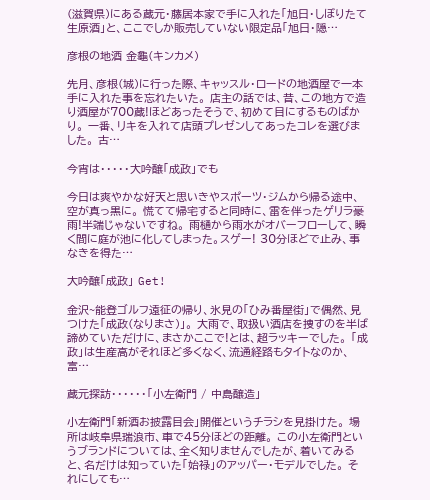(滋賀県)にある蔵元・藤居本家で手に入れた「旭日・しぼりたて生原酒」と、ここでしか販売していない限定品「旭日・隠…

彦根の地酒 金龜(キンカメ)

先月、彦根(城)に行った際、キャッスル・ロードの地酒屋で一本手に入れた事を忘れたいた。 店主の話では、昔、この地方で造り酒屋が700蔵!ほどあったそうで、初めて目にするものばかり。 一番、リキを入れて店頭プレゼンしてあったコレを選びました。 古…

今宵は・・・・・大吟醸「成政」でも

今日は爽やかな好天と思いきやスポーツ・ジムから帰る途中、空が真っ黒に。 慌てて帰宅すると同時に、雷を伴ったゲリラ豪雨!半端じゃないですね。 雨樋から雨水がオバーフローして、瞬く間に庭が池に化してしまった。スゲー! 30分ほどで止み、事なきを得た…

大吟醸「成政」 Get!

金沢~能登ゴルフ遠征の帰り、氷見の「ひみ番屋街」で偶然、見つけた「成政(なりまさ)」。 大雨で、取扱い酒店を捜すのを半ば諦めていただけに、まさかここで!とは、超ラッキーでした。 「成政」は生産高がそれほど多くなく、流通経路もタイトなのか、富…

蔵元探訪・・・・・・「小左衛門 / 中島醸造」

小左衛門「新酒お披露目会」開催というチラシを見掛けた。 場所は岐阜県瑞浪市、車で45分ほどの距離。 この小左衛門というブランドについては、全く知りませんでしたが、着いてみると、名だけは知っていた「始禄」のアッパー・モデルでした。 それにしても…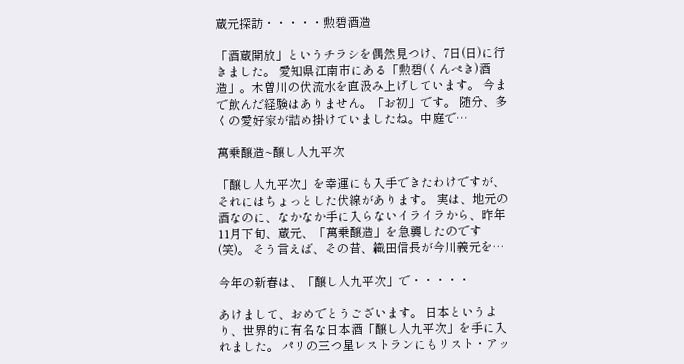蔵元探訪・・・・・勲碧酒造

「酒蔵開放」というチラシを偶然見つけ、7日(日)に行きました。 愛知県江南市にある「勲碧(くんぺき)酒造」。木曽川の伏流水を直汲み上げしています。 今まで飲んだ経験はありません。「お初」です。 随分、多くの愛好家が詰め掛けていましたね。中庭で…

萬乗醸造~醸し人九平次

「醸し人九平次」を幸運にも入手できたわけですが、それにはちょっとした伏線があります。 実は、地元の酒なのに、なかなか手に入らないイライラから、昨年11月下旬、蔵元、「萬乗醸造」を急襲したのです(笑)。 そう言えば、その昔、織田信長が今川義元を…

今年の新春は、「醸し人九平次」で・・・・・

あけまして、おめでとうございます。 日本というより、世界的に有名な日本酒「醸し人九平次」を手に入れました。 パリの三つ星レストランにもリスト・アッ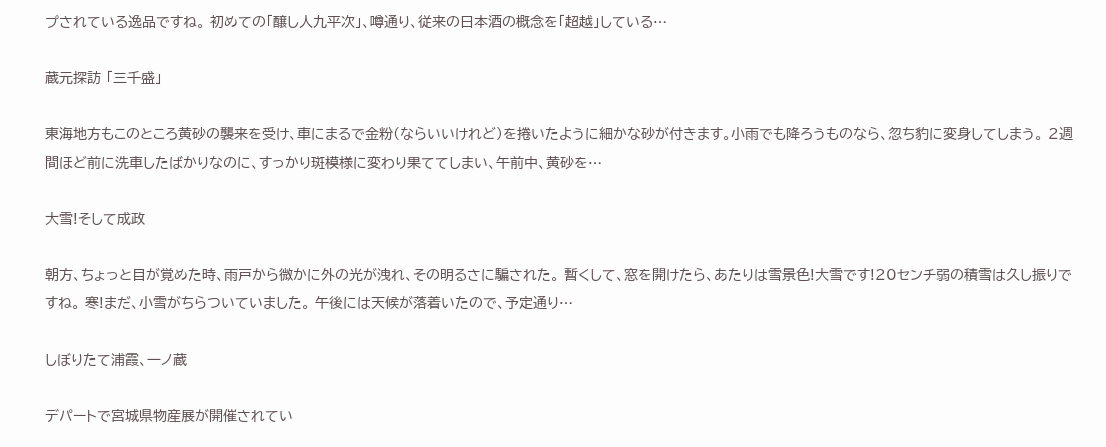プされている逸品ですね。 初めての「醸し人九平次」、噂通り、従来の日本酒の概念を「超越」している…

蔵元探訪 「三千盛」

東海地方もこのところ黄砂の襲来を受け、車にまるで金粉(ならいいけれど)を捲いたように細かな砂が付きます。小雨でも降ろうものなら、忽ち豹に変身してしまう。 2週間ほど前に洗車したばかりなのに、すっかり斑模様に変わり果ててしまい、午前中、黄砂を…

大雪!そして成政

朝方、ちょっと目が覚めた時、雨戸から微かに外の光が洩れ、その明るさに騙された。 暫くして、窓を開けたら、あたりは雪景色!大雪です!20センチ弱の積雪は久し振りですね。 寒!まだ、小雪がちらついていました。 午後には天候が落着いたので、予定通り…

しぼりたて浦霞、一ノ蔵

デパートで宮城県物産展が開催されてい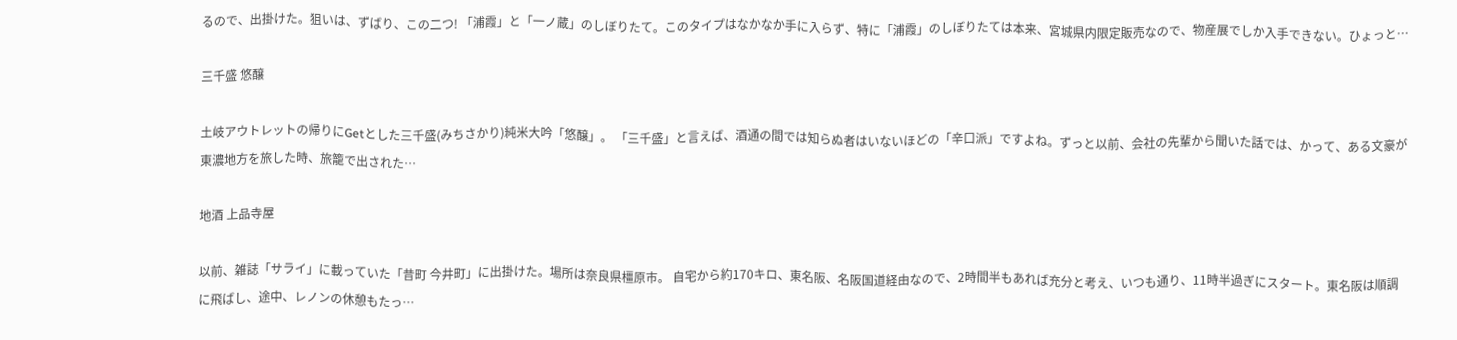るので、出掛けた。狙いは、ずばり、この二つ! 「浦霞」と「一ノ蔵」のしぼりたて。このタイプはなかなか手に入らず、特に「浦霞」のしぼりたては本来、宮城県内限定販売なので、物産展でしか入手できない。ひょっと…

三千盛 悠醸

土岐アウトレットの帰りにGetとした三千盛(みちさかり)純米大吟「悠醸」。 「三千盛」と言えば、酒通の間では知らぬ者はいないほどの「辛口派」ですよね。ずっと以前、会社の先輩から聞いた話では、かって、ある文豪が東濃地方を旅した時、旅籠で出された…

地酒 上品寺屋

以前、雑誌「サライ」に載っていた「昔町 今井町」に出掛けた。場所は奈良県橿原市。 自宅から約170キロ、東名阪、名阪国道経由なので、2時間半もあれば充分と考え、いつも通り、11時半過ぎにスタート。東名阪は順調に飛ばし、途中、レノンの休憩もたっ…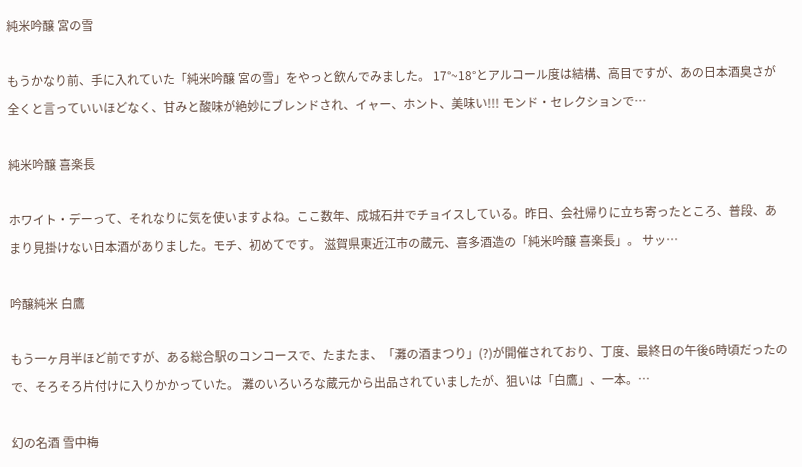純米吟醸 宮の雪

もうかなり前、手に入れていた「純米吟醸 宮の雪」をやっと飲んでみました。 17°~18°とアルコール度は結構、高目ですが、あの日本酒臭さが全くと言っていいほどなく、甘みと酸味が絶妙にブレンドされ、イャー、ホント、美味い!!! モンド・セレクションで…

純米吟醸 喜楽長

ホワイト・デーって、それなりに気を使いますよね。ここ数年、成城石井でチョイスしている。昨日、会社帰りに立ち寄ったところ、普段、あまり見掛けない日本酒がありました。モチ、初めてです。 滋賀県東近江市の蔵元、喜多酒造の「純米吟醸 喜楽長」。 サッ…

吟醸純米 白鷹

もう一ヶ月半ほど前ですが、ある総合駅のコンコースで、たまたま、「灘の酒まつり」(?)が開催されており、丁度、最終日の午後6時頃だったので、そろそろ片付けに入りかかっていた。 灘のいろいろな蔵元から出品されていましたが、狙いは「白鷹」、一本。…

幻の名酒 雪中梅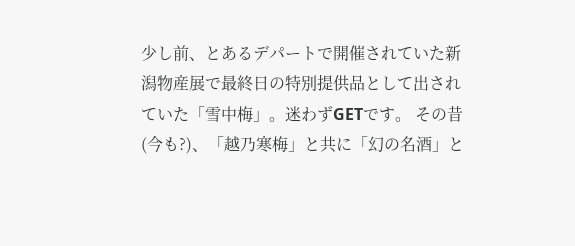少し前、とあるデパートで開催されていた新潟物産展で最終日の特別提供品として出されていた「雪中梅」。迷わずGETです。 その昔(今も?)、「越乃寒梅」と共に「幻の名酒」と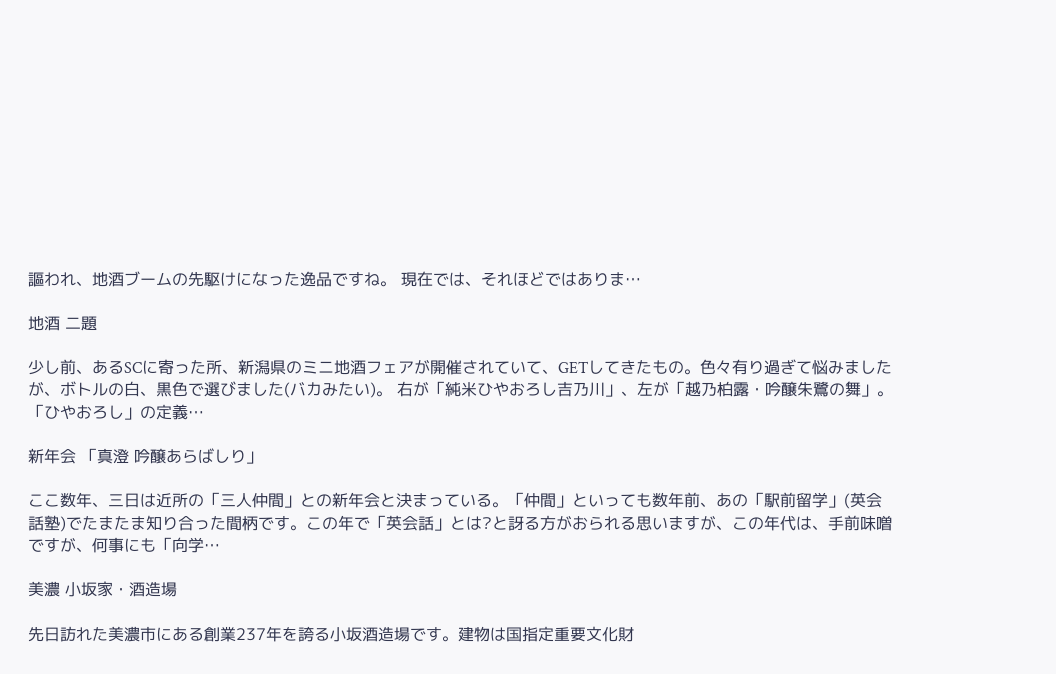謳われ、地酒ブームの先駆けになった逸品ですね。 現在では、それほどではありま…

地酒 二題

少し前、あるSCに寄った所、新潟県のミニ地酒フェアが開催されていて、GETしてきたもの。色々有り過ぎて悩みましたが、ボトルの白、黒色で選びました(バカみたい)。 右が「純米ひやおろし吉乃川」、左が「越乃柏露・吟醸朱鷺の舞」。 「ひやおろし」の定義…

新年会 「真澄 吟醸あらばしり」

ここ数年、三日は近所の「三人仲間」との新年会と決まっている。「仲間」といっても数年前、あの「駅前留学」(英会話塾)でたまたま知り合った間柄です。この年で「英会話」とは?と訝る方がおられる思いますが、この年代は、手前味噌ですが、何事にも「向学…

美濃 小坂家・酒造場

先日訪れた美濃市にある創業237年を誇る小坂酒造場です。建物は国指定重要文化財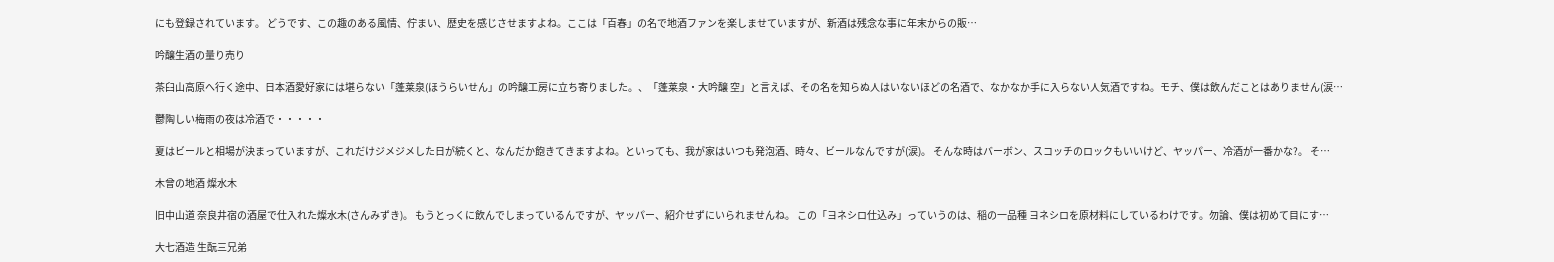にも登録されています。 どうです、この趣のある風情、佇まい、歴史を感じさせますよね。ここは「百春」の名で地酒ファンを楽しませていますが、新酒は残念な事に年末からの販…

吟醸生酒の量り売り

茶臼山高原へ行く途中、日本酒愛好家には堪らない「蓬莱泉(ほうらいせん」の吟醸工房に立ち寄りました。、「蓬莱泉・大吟醸 空」と言えば、その名を知らぬ人はいないほどの名酒で、なかなか手に入らない人気酒ですね。モチ、僕は飲んだことはありません(涙…

鬱陶しい梅雨の夜は冷酒で・・・・・

夏はビールと相場が決まっていますが、これだけジメジメした日が続くと、なんだか飽きてきますよね。といっても、我が家はいつも発泡酒、時々、ビールなんですが(涙)。 そんな時はバーボン、スコッチのロックもいいけど、ヤッパー、冷酒が一番かな?。 そ…

木曾の地酒 燦水木

旧中山道 奈良井宿の酒屋で仕入れた燦水木(さんみずき)。 もうとっくに飲んでしまっているんですが、ヤッパー、紹介せずにいられませんね。 この「ヨネシロ仕込み」っていうのは、稲の一品種 ヨネシロを原材料にしているわけです。勿論、僕は初めて目にす…

大七酒造 生酛三兄弟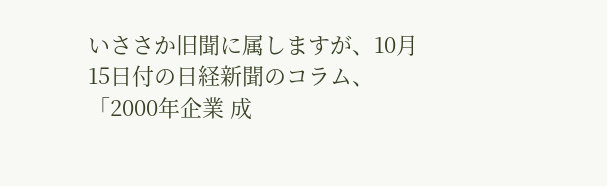いささか旧聞に属しますが、10月15日付の日経新聞のコラム、「2000年企業 成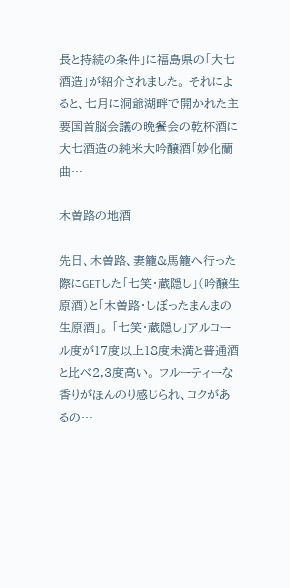長と持続の条件」に福島県の「大七酒造」が紹介されました。 それによると、七月に洞爺湖畔で開かれた主要国首脳会議の晩餐会の乾杯酒に大七酒造の純米大吟醸酒「妙化蘭曲…

木曽路の地酒

先日、木曽路、妻籠&馬籠へ行った際にGETした「七笑・蔵隠し」(吟醸生原酒)と「木曽路・しぼったまんまの生原酒」。 「七笑・蔵隠し」アルコール度が17度以上18度未満と普通酒と比べ2,3度高い。 フルーティーな香りがほんのり感じられ、コクがあるの…